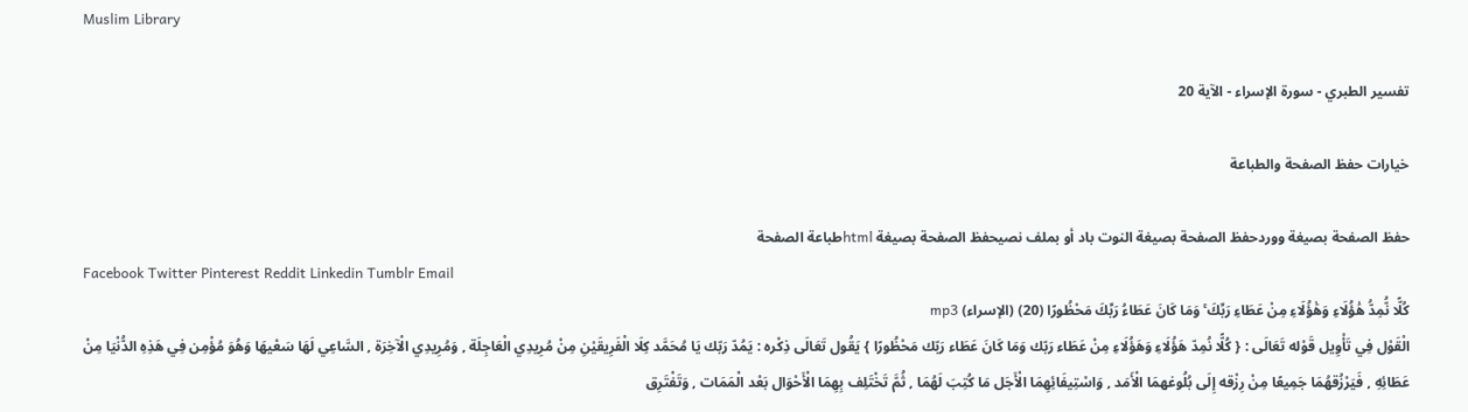Muslim Library

تفسير الطبري - سورة الإسراء - الآية 20

خيارات حفظ الصفحة والطباعة

حفظ الصفحة بصيغة ووردحفظ الصفحة بصيغة النوت باد أو بملف نصيحفظ الصفحة بصيغة htmlطباعة الصفحة
Facebook Twitter Pinterest Reddit Linkedin Tumblr Email
كُلًّا نُّمِدُّ هَٰؤُلَاءِ وَهَٰؤُلَاءِ مِنْ عَطَاءِ رَبِّكَ ۚ وَمَا كَانَ عَطَاءُ رَبِّكَ مَحْظُورًا (20) (الإسراء) mp3
الْقَوْل فِي تَأْوِيل قَوْله تَعَالَى : { كُلًّا نُمِدّ هَؤُلَاءِ وَهَؤُلَاءِ مِنْ عَطَاء رَبّك وَمَا كَانَ عَطَاء رَبّك مَحْظُورًا } يَقُول تَعَالَى ذِكْره : يَمُدّ رَبّك يَا مُحَمَّد كِلَا الْفَرِيقَيْنِ مِنْ مُرِيدِي الْعَاجِلَة , وَمُرِيدِي الْآخِرَة , السَّاعِي لَهَا سَعْيهَا وَهُوَ مُؤْمِن فِي هَذِهِ الدُّنْيَا مِنْ عَطَائِهِ , فَيَرْزُقهُمَا جَمِيعًا مِنْ رِزْقه إِلَى بُلُوغهمَا الْأَمَد , وَاسْتِيفَائِهِمَا الْأَجَل مَا كُتِبَ لَهُمَا , ثُمَّ تَخْتَلِف بِهِمَا الْأَحْوَال بَعْد الْمَمَات , وَتَفْتَرِق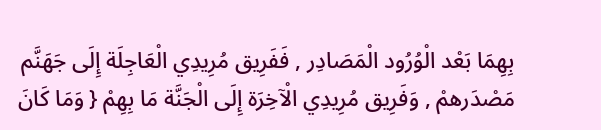بِهِمَا بَعْد الْوُرُود الْمَصَادِر , فَفَرِيق مُرِيدِي الْعَاجِلَة إِلَى جَهَنَّم مَصْدَرهمْ , وَفَرِيق مُرِيدِي الْآخِرَة إِلَى الْجَنَّة مَا بِهِمْ { وَمَا كَانَ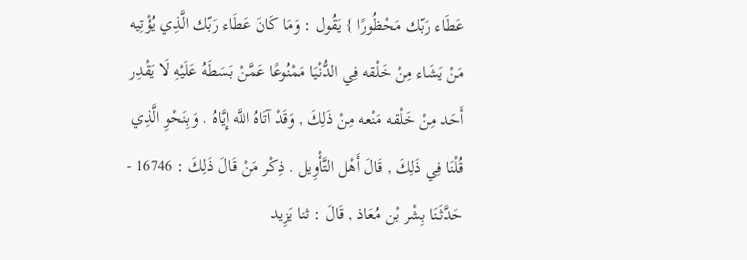عَطَاء رَبّك مَحْظُورًا } يَقُول : وَمَا كَانَ عَطَاء رَبّك الَّذِي يُؤْتِيه مَنْ يَشَاء مِنْ خَلْقه فِي الدُّنْيَا مَمْنُوعًا عَمَّنْ بَسَطَهُ عَلَيْهِ لَا يَقْدِر أَحَد مِنْ خَلْقه مَنْعه مِنْ ذَلِكَ , وَقَدْ آتَاهُ اللَّه إِيَّاهُ . وَبِنَحْوِ الَّذِي قُلْنَا فِي ذَلِكَ , قَالَ أَهْل التَّأْوِيل . ذِكْر مَنْ قَالَ ذَلِكَ : 16746 - حَدَّثَنَا بِشْر بْن مُعَاذ , قَالَ : ثنا يَزِيد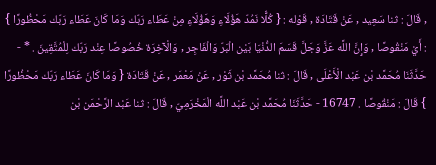, قَالَ : ثنا سَعِيد , عَنْ قَتَادَة , قَوْله : { كُلًّا نَمُدّ هَؤُلَاءِ وَهَؤُلَاءِ مِنْ عَطَاء رَبّك وَمَا كَانَ عَطَاء رَبّك مَحْظُورًا } : أَيْ مَنْقُوصًا , وَإِنَّ اللَّه عَزَّ وَجَلَّ قَسَمَ الدُّنْيَا بَيْن الْبَرّ وَالْفَاجِر , وَالْآخِرَة خُصُوصًا عِنْد رَبّك لِلْمُتَّقِينَ . * - حَدَّثَنَا مُحَمَّد بْن عَبْد الْأَعْلَى , قَالَ : ثنا مُحَمَّد بْن ثَوْر , عَنْ مَعْمَر , عَنْ قَتَادَة { وَمَا كَانَ عَطَاء رَبّك مَحْظُورًا } قَالَ : مَنْقُوصًا . 16747 - حَدَّثَنَا مُحَمَّد بْن عَبْد اللَّه الْمَخْرَمِيّ , قَالَ : ثنا عَبْد الرَّحْمَن بْن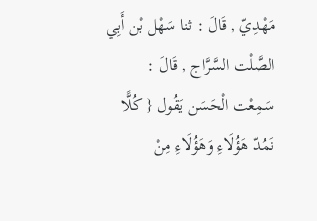مَهْدِيّ , قَالَ : ثنا سَهْل بْن أَبِي الصَّلْت السَّرَّاج , قَالَ : سَمِعْت الْحَسَن يَقُول { كُلًّا نَمُدّ هَؤُلَاءِ وَهَؤُلَاءِ مِنْ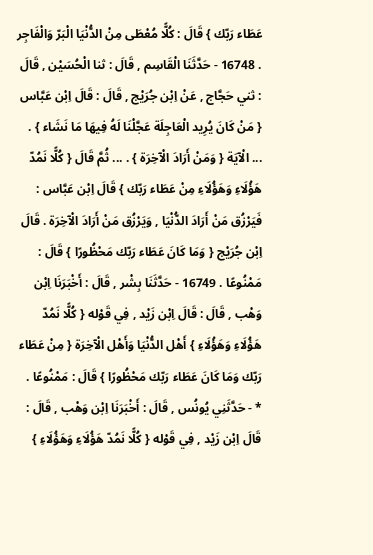عَطَاء رَبّك } قَالَ : كُلًّا مُعْطَى مِنْ الدُّنْيَا الْبَرّ وَالْفَاجِر . 16748 - حَدَّثَنَا الْقَاسِم , قَالَ : ثنا الْحُسَيْن , قَالَ : ثني حَجَّاج , عَنْ اِبْن جُرَيْج , قَالَ : قَالَ اِبْن عَبَّاس { مَنْ كَانَ يُرِيد الْعَاجِلَة عَجَّلْنَا لَهُ فِيهَا مَا نَشَاء } . ... الْآيَة { وَمَنْ أَرَادَ الْآخِرَة } . ... ثُمَّ قَالَ { كُلًّا نَمُدّ هَؤُلَاءِ وَهَؤُلَاءِ مِنْ عَطَاء رَبّك } قَالَ اِبْن عَبَّاس : فَيَرْزُق مَنْ أَرَادَ الدُّنْيَا , وَيَرْزُق مَنْ أَرَادَ الْآخِرَة . قَالَ اِبْن جُرَيْج { وَمَا كَانَ عَطَاء رَبّك مَحْظُورًا } قَالَ : مَمْنُوعًا . 16749 - حَدَّثَنَا بِشْر , قَالَ : أَخْبَرَنَا اِبْن وَهْب , قَالَ : قَالَ اِبْن زَيْد , فِي قَوْله { كُلًّا نَمُدّ هَؤُلَاءِ وَهَؤُلَاءِ } أَهْل الدُّنْيَا وَأَهْل الْآخِرَة { مِنْ عَطَاء رَبّك وَمَا كَانَ عَطَاء رَبّك مَحْظُورًا } قَالَ : مَمْنُوعًا . * - حَدَّثَنِي يُونُس , قَالَ : أَخْبَرَنَا اِبْن وَهْب , قَالَ : قَالَ اِبْن زَيْد , فِي قَوْله { كُلًّا نَمُدّ هَؤُلَاءِ وَهَؤُلَاءِ }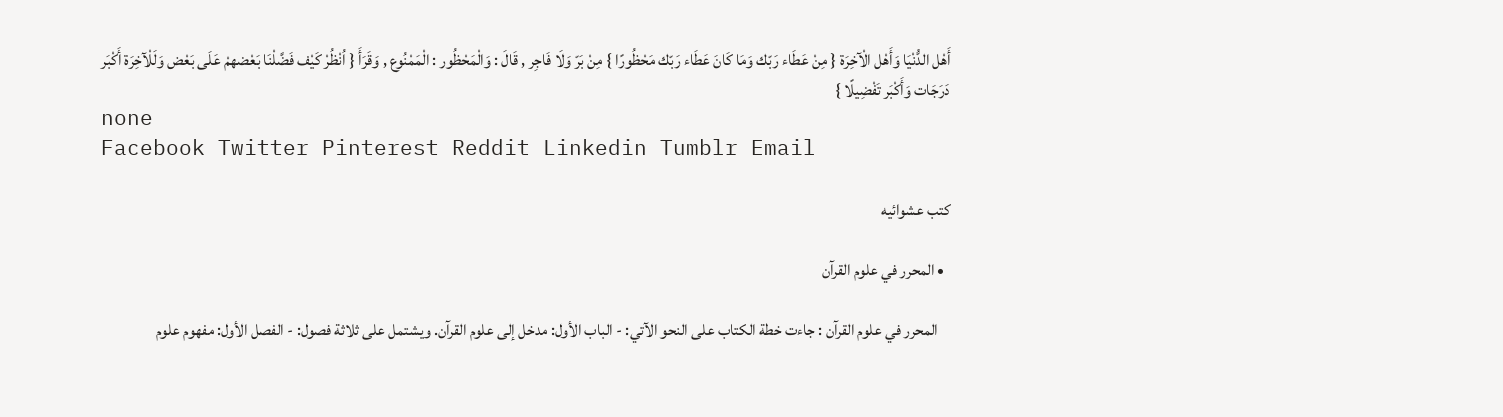أَهْل الدُّنْيَا وَأَهْل الْآخِرَة { مِنْ عَطَاء رَبّك وَمَا كَانَ عَطَاء رَبّك مَحْظُورًا } مِنْ بَرّ وَلَا فَاجِر , قَالَ : وَالْمَحْظُور : الْمَمْنُوع , وَقَرَأَ { اُنْظُرْ كَيْف فَضَّلْنَا بَعْضهمْ عَلَى بَعْض وَلَلْآخِرَة أَكْبَر دَرَجَات وَأَكْبَر تَفْضِيلًا }
none
Facebook Twitter Pinterest Reddit Linkedin Tumblr Email

كتب عشوائيه

  • المحرر في علوم القرآن

    المحرر في علوم القرآن : جاءت خطة الكتاب على النحو الآتي: - الباب الأول: مدخل إلى علوم القرآن. ويشتمل على ثلاثة فصول: - الفصل الأول: مفهوم علوم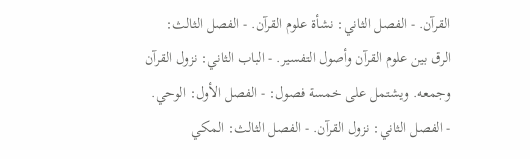القرآن. - الفصل الثاني: نشأة علوم القرآن. - الفصل الثالث: الرق بين علوم القرآن وأصول التفسير. - الباب الثاني: نزول القرآن وجمعه. ويشتمل على خمسة فصول: - الفصل الأول: الوحي. - الفصل الثاني: نزول القرآن. - الفصل الثالث: المكي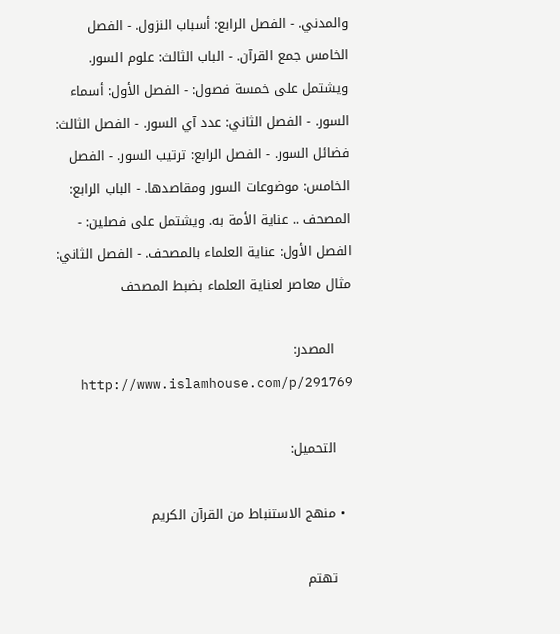والمدني. - الفصل الرابع: أسباب النزول. - الفصل الخامس جمع القرآن. - الباب الثالث: علوم السور. ويشتمل على خمسة فصول: - الفصل الأول: أسماء السور. - الفصل الثاني: عدد آي السور. - الفصل الثالث: فضائل السور. - الفصل الرابع: ترتيب السور. - الفصل الخامس: موضوعات السور ومقاصدها. - الباب الرابع: المصحف .. عناية الأمة به. ويشتمل على فصلين: - الفصل الأول: عناية العلماء بالمصحف. - الفصل الثاني: مثال معاصر لعناية العلماء بضبط المصحف

    المصدر: http://www.islamhouse.com/p/291769

    التحميل:

  • منهج الاستنباط من القرآن الكريم

    تهتم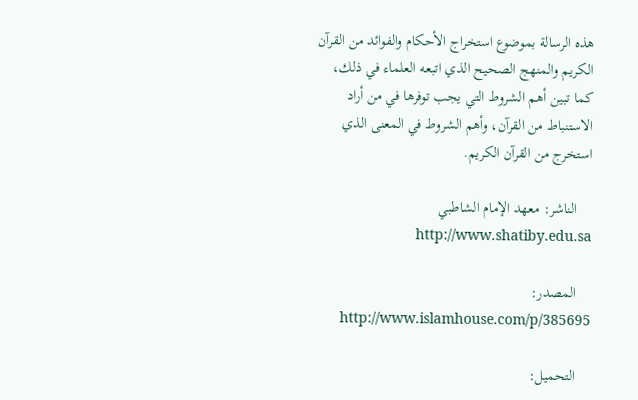هذه الرسالة بموضوع استخراج الأحكام والفوائد من القرآن الكريم والمنهج الصحيح الذي اتبعه العلماء في ذلك، كما تبين أهم الشروط التي يجب توفرها في من أراد الاستنباط من القرآن، وأهم الشروط في المعنى الذي استخرج من القرآن الكريم.

    الناشر: معهد الإمام الشاطبي http://www.shatiby.edu.sa

    المصدر: http://www.islamhouse.com/p/385695

    التحميل: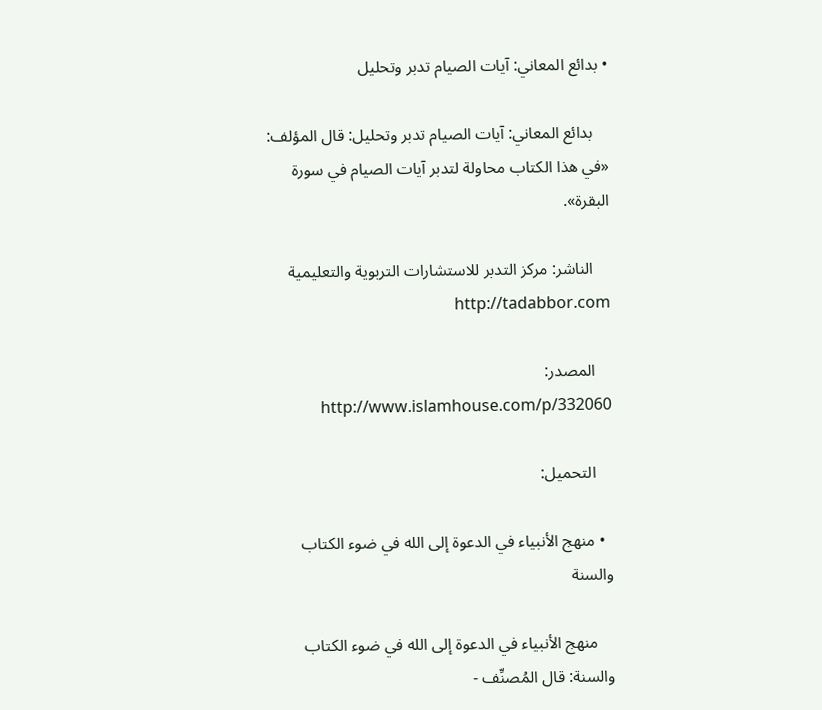• بدائع المعاني: آيات الصيام تدبر وتحليل

    بدائع المعاني: آيات الصيام تدبر وتحليل: قال المؤلف: «في هذا الكتاب محاولة لتدبر آيات الصيام في سورة البقرة».

    الناشر: مركز التدبر للاستشارات التربوية والتعليمية http://tadabbor.com

    المصدر: http://www.islamhouse.com/p/332060

    التحميل:

  • منهج الأنبياء في الدعوة إلى الله في ضوء الكتاب والسنة

    منهج الأنبياء في الدعوة إلى الله في ضوء الكتاب والسنة: قال المُصنِّف -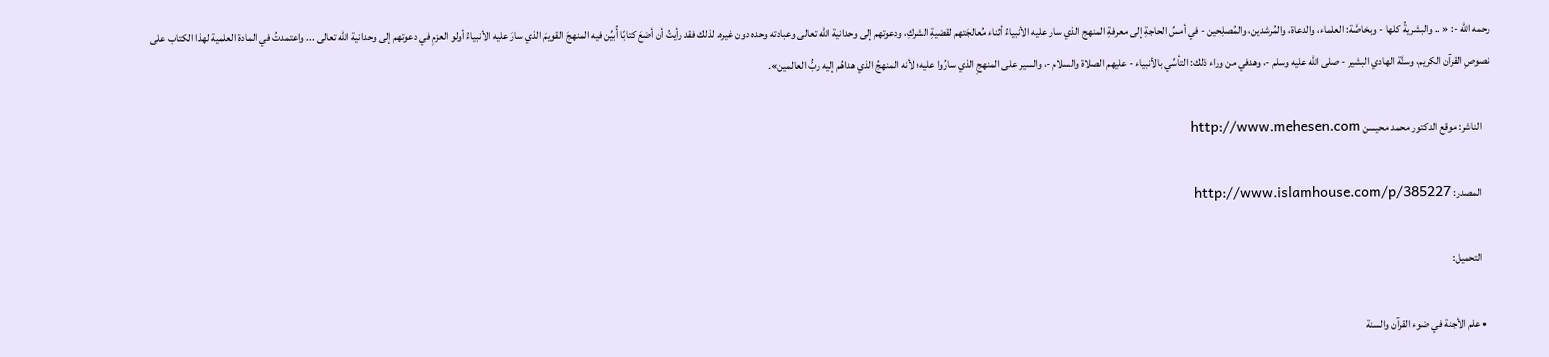رحمه الله -: « .. والبشريةُ كلها - وبخاصَّة: العلماء، والدعاة، والمُرشدين، والمُصلِحين - في أمسِّ الحاجةِ إلى معرفةِ المنهج الذي سار عليه الأنبياءُ أثناء مُعالجَتهم لقضيةِ الشركِ، ودعوتهم إلى وحدانية الله تعالى وعبادته وحده دون غيره. لذلك فقد رأيتُ أن أضعَ كتابًا أُبيِّن فيه المنهجَ القويمَ الذي سارَ عليه الأنبياءُ أولو العزمِ في دعوتهم إلى وحدانية الله تعالى ... واعتمدتُ في المادة العلمية لهذا الكتاب على نصوصِ القرآن الكريم، وسنَّة الهادي البشير - صلى الله عليه وسلم -، وهدفي من وراء ذلك: التأسِّي بالأنبياء - عليهم الصلاة والسلام -، والسير على المنهجِ الذي سارُوا عليه؛ لأنه المنهجُ الذي هداهُم إليه ربُّ العالمين».

    الناشر: موقع الدكتور محمد محيسن http://www.mehesen.com

    المصدر: http://www.islamhouse.com/p/385227

    التحميل:

  • علم الأجنة في ضوء القرآن والسنة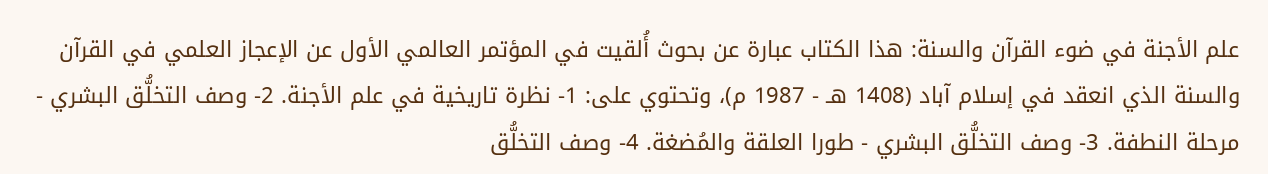علم الأجنة في ضوء القرآن والسنة: هذا الكتاب عبارة عن بحوث أُلقيت في المؤتمر العالمي الأول عن الإعجاز العلمي في القرآن والسنة الذي انعقد في إسلام آباد (1408 هـ - 1987 م)، وتحتوي على: 1- نظرة تاريخية في علم الأجنة. 2- وصف التخلُّق البشري - مرحلة النطفة. 3- وصف التخلُّق البشري - طورا العلقة والمُضغة. 4- وصف التخلُّق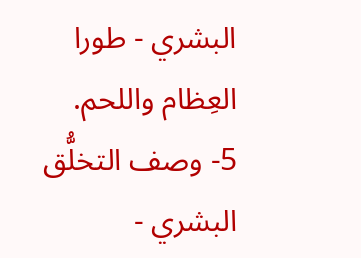البشري - طورا العِظام واللحم. 5- وصف التخلُّق البشري -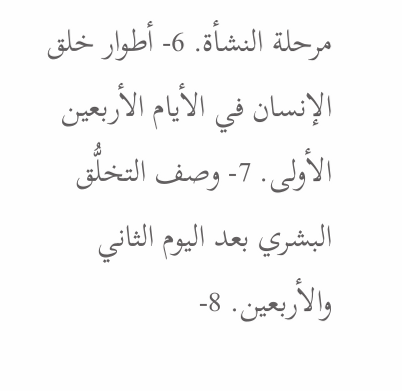مرحلة النشأة. 6- أطوار خلق الإنسان في الأيام الأربعين الأولى. 7- وصف التخلُّق البشري بعد اليوم الثاني والأربعين. 8-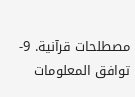مصطلحات قرآنية. 9- توافق المعلومات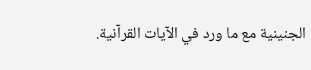الجنينية مع ما ورد في الآيات القرآنية.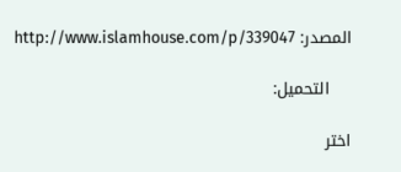المصدر: http://www.islamhouse.com/p/339047

    التحميل:

اختر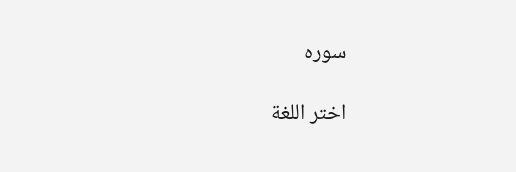سوره

اختر اللغة